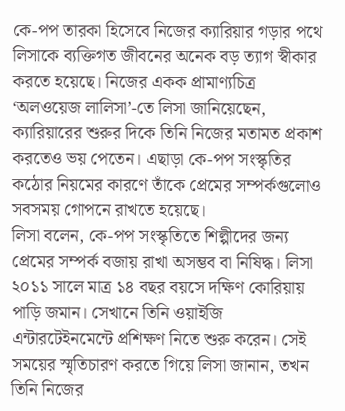কে-পপ তারকা হিসেবে নিজের ক্যারিয়ার গড়ার পথে লিসাকে ব্যক্তিগত জীবনের অনেক বড় ত্যাগ স্বীকার করতে হয়েছে। নিজের একক প্রামাণ্যচিত্র ‘অলওয়েজ লালিসা’-তে লিসা জানিয়েছেন, ক্যারিয়ারের শুরুর দিকে তিনি নিজের মতামত প্রকাশ করতেও ভয় পেতেন। এছাড়া কে-পপ সংস্কৃতির কঠোর নিয়মের কারণে তাঁকে প্রেমের সম্পর্কগুলোও সবসময় গোপনে রাখতে হয়েছে।
লিসা বলেন, কে-পপ সংস্কৃতিতে শিল্পীদের জন্য প্রেমের সম্পর্ক বজায় রাখা অসম্ভব বা নিষিদ্ধ। লিসা ২০১১ সালে মাত্র ১৪ বছর বয়সে দক্ষিণ কোরিয়ায় পাড়ি জমান। সেখানে তিনি ওয়াইজি এন্টারটেইনমেন্টে প্রশিক্ষণ নিতে শুরু করেন। সেই সময়ের স্মৃতিচারণ করতে গিয়ে লিসা জানান, তখন তিনি নিজের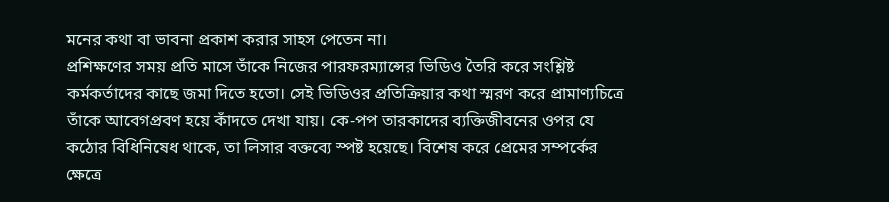মনের কথা বা ভাবনা প্রকাশ করার সাহস পেতেন না।
প্রশিক্ষণের সময় প্রতি মাসে তাঁকে নিজের পারফরম্যান্সের ভিডিও তৈরি করে সংশ্লিষ্ট কর্মকর্তাদের কাছে জমা দিতে হতো। সেই ভিডিওর প্রতিক্রিয়ার কথা স্মরণ করে প্রামাণ্যচিত্রে তাঁকে আবেগপ্রবণ হয়ে কাঁদতে দেখা যায়। কে-পপ তারকাদের ব্যক্তিজীবনের ওপর যে কঠোর বিধিনিষেধ থাকে, তা লিসার বক্তব্যে স্পষ্ট হয়েছে। বিশেষ করে প্রেমের সম্পর্কের ক্ষেত্রে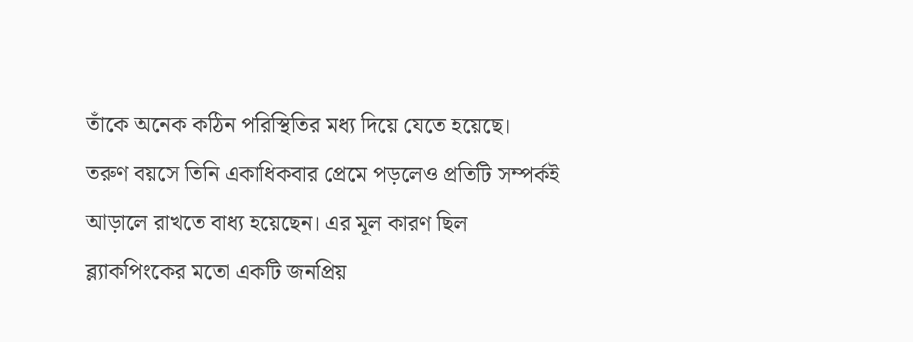তাঁকে অনেক কঠিন পরিস্থিতির মধ্য দিয়ে যেতে হয়েছে।
তরুণ বয়সে তিনি একাধিকবার প্রেমে পড়লেও প্রতিটি সম্পর্কই আড়ালে রাখতে বাধ্য হয়েছেন। এর মূল কারণ ছিল ব্ল্যাকপিংকের মতো একটি জনপ্রিয়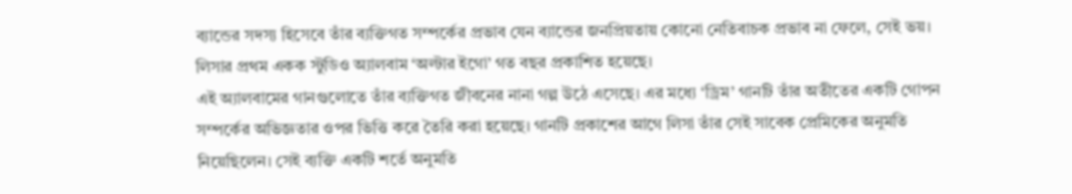ব্যান্ডের সদস্য হিসেবে তাঁর ব্যক্তিগত সম্পর্কের প্রভাব যেন ব্যান্ডের জনপ্রিয়তায় কোনো নেতিবাচক প্রভাব না ফেলে, সেই ভয়। লিসার প্রথম একক স্টুডিও অ্যালবাম ‘অল্টার ইগো’ গত বছর প্রকাশিত হয়েছে।
এই অ্যালবামের গানগুলোতে তাঁর ব্যক্তিগত জীবনের নানা গল্প উঠে এসেছে। এর মধ্যে ‘ড্রিম’ গানটি তাঁর অতীতের একটি গোপন সম্পর্কের অভিজ্ঞতার ওপর ভিত্তি করে তৈরি করা হয়েছে। গানটি প্রকাশের আগে লিসা তাঁর সেই সাবেক প্রেমিকের অনুমতি নিয়েছিলেন। সেই ব্যক্তি একটি শর্তে অনুমতি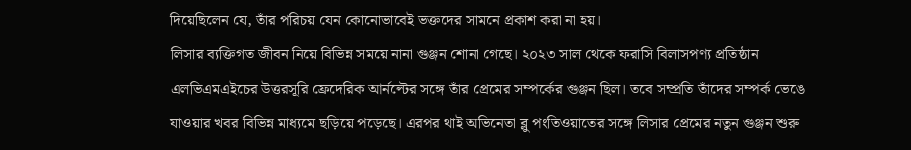দিয়েছিলেন যে, তাঁর পরিচয় যেন কোনোভাবেই ভক্তদের সামনে প্রকাশ করা না হয়।
লিসার ব্যক্তিগত জীবন নিয়ে বিভিন্ন সময়ে নানা গুঞ্জন শোনা গেছে। ২০২৩ সাল থেকে ফরাসি বিলাসপণ্য প্রতিষ্ঠান এলভিএমএইচের উত্তরসূরি ফ্রেদেরিক আর্নল্টের সঙ্গে তাঁর প্রেমের সম্পর্কের গুঞ্জন ছিল। তবে সম্প্রতি তাঁদের সম্পর্ক ভেঙে যাওয়ার খবর বিভিন্ন মাধ্যমে ছড়িয়ে পড়েছে। এরপর থাই অভিনেতা ব্লু পংতিওয়াতের সঙ্গে লিসার প্রেমের নতুন গুঞ্জন শুরু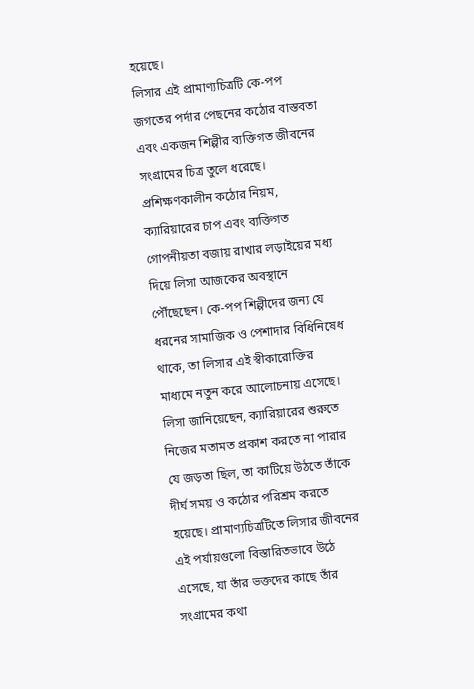হয়েছে।
লিসার এই প্রামাণ্যচিত্রটি কে-পপ জগতের পর্দার পেছনের কঠোর বাস্তবতা এবং একজন শিল্পীর ব্যক্তিগত জীবনের সংগ্রামের চিত্র তুলে ধরেছে। প্রশিক্ষণকালীন কঠোর নিয়ম, ক্যারিয়ারের চাপ এবং ব্যক্তিগত গোপনীয়তা বজায় রাখার লড়াইয়ের মধ্য দিয়ে লিসা আজকের অবস্থানে পৌঁছেছেন। কে-পপ শিল্পীদের জন্য যে ধরনের সামাজিক ও পেশাদার বিধিনিষেধ থাকে, তা লিসার এই স্বীকারোক্তির মাধ্যমে নতুন করে আলোচনায় এসেছে।
লিসা জানিয়েছেন, ক্যারিয়ারের শুরুতে নিজের মতামত প্রকাশ করতে না পারার যে জড়তা ছিল, তা কাটিয়ে উঠতে তাঁকে দীর্ঘ সময় ও কঠোর পরিশ্রম করতে হয়েছে। প্রামাণ্যচিত্রটিতে লিসার জীবনের এই পর্যায়গুলো বিস্তারিতভাবে উঠে এসেছে, যা তাঁর ভক্তদের কাছে তাঁর সংগ্রামের কথা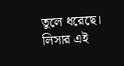তুলে ধরেছে। লিসার এই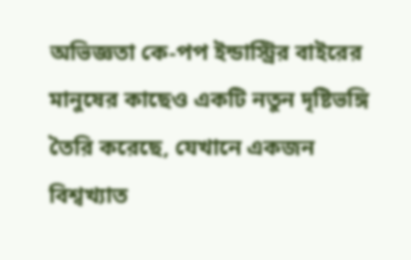অভিজ্ঞতা কে-পপ ইন্ডাস্ট্রির বাইরের মানুষের কাছেও একটি নতুন দৃষ্টিভঙ্গি তৈরি করেছে, যেখানে একজন বিশ্বখ্যাত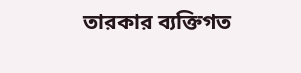তারকার ব্যক্তিগত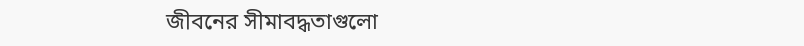জীবনের সীমাবদ্ধতাগুলো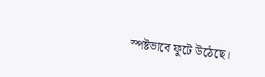স্পষ্টভাবে ফুটে উঠেছে।